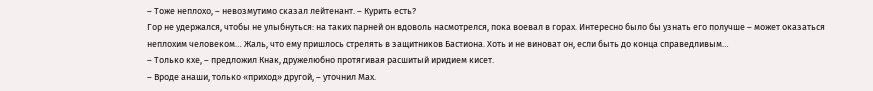– Тоже неплохо, – невозмутимо сказал лейтенант. – Курить есть?
Гор не удержался, чтобы не улыбнуться: на таких парней он вдоволь насмотрелся, пока воевал в горах. Интересно было бы узнать его получше – может оказаться неплохим человеком… Жаль, что ему пришлось стрелять в защитников Бастиона. Хоть и не виноват он, если быть до конца справедливым…
– Только кхе, – предложил Кнак, дружелюбно протягивая расшитый иридием кисет.
– Вроде анаши, только «приход» другой, – уточнил Мах.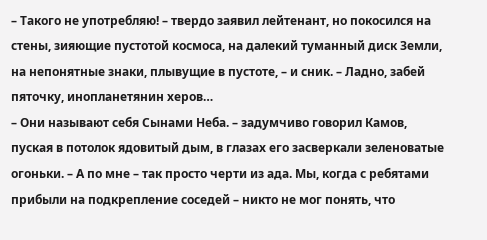– Такого не употребляю! – твердо заявил лейтенант, но покосился на стены, зияющие пустотой космоса, на далекий туманный диск Земли, на непонятные знаки, плывущие в пустоте, – и сник. – Ладно, забей пяточку, инопланетянин херов…
– Они называют себя Сынами Неба. – задумчиво говорил Камов, пуская в потолок ядовитый дым, в глазах его засверкали зеленоватые огоньки. – А по мне – так просто черти из ада. Мы, когда с ребятами прибыли на подкрепление соседей – никто не мог понять, что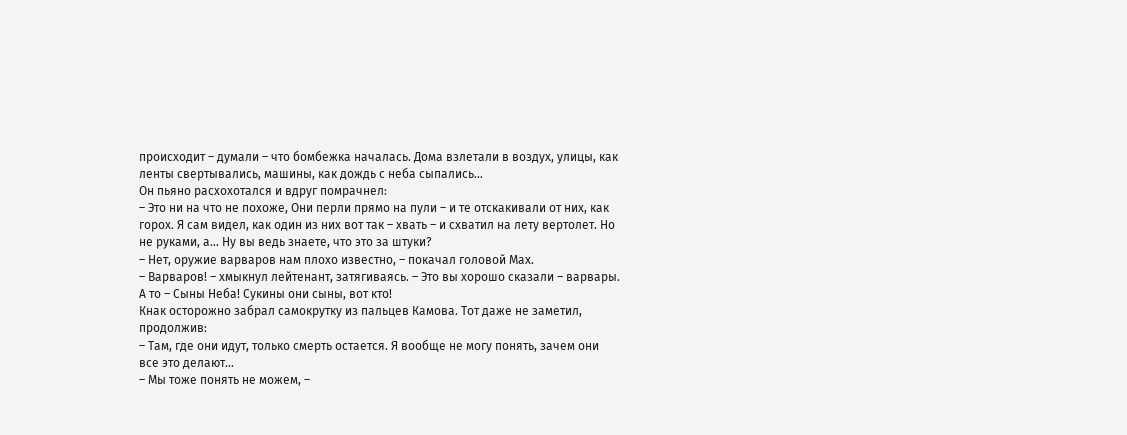происходит – думали – что бомбежка началась. Дома взлетали в воздух, улицы, как ленты свертывались, машины, как дождь с неба сыпались…
Он пьяно расхохотался и вдруг помрачнел:
– Это ни на что не похоже, Они перли прямо на пули – и те отскакивали от них, как горох. Я сам видел, как один из них вот так – хвать – и схватил на лету вертолет. Но не руками, а… Ну вы ведь знаете, что это за штуки?
– Нет, оружие варваров нам плохо известно, – покачал головой Мах.
– Варваров! – хмыкнул лейтенант, затягиваясь. – Это вы хорошо сказали – варвары. А то – Сыны Неба! Сукины они сыны, вот кто!
Кнак осторожно забрал самокрутку из пальцев Камова. Тот даже не заметил, продолжив:
– Там, где они идут, только смерть остается. Я вообще не могу понять, зачем они все это делают…
– Мы тоже понять не можем, –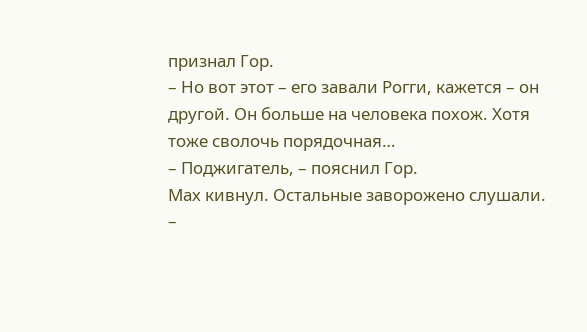признал Гор.
– Но вот этот – его завали Рогги, кажется – он другой. Он больше на человека похож. Хотя тоже сволочь порядочная…
– Поджигатель, – пояснил Гор.
Мах кивнул. Остальные заворожено слушали.
–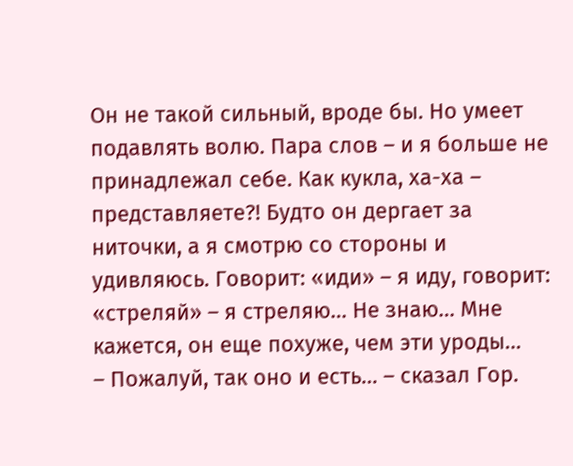Он не такой сильный, вроде бы. Но умеет подавлять волю. Пара слов – и я больше не принадлежал себе. Как кукла, ха-ха – представляете?! Будто он дергает за ниточки, а я смотрю со стороны и удивляюсь. Говорит: «иди» – я иду, говорит: «стреляй» – я стреляю… Не знаю… Мне кажется, он еще похуже, чем эти уроды…
– Пожалуй, так оно и есть… – сказал Гор.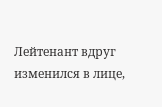Лейтенант вдруг изменился в лице,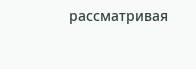рассматривая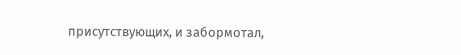присутствующих, и забормотал,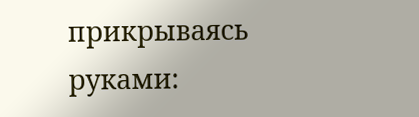прикрываясь руками: